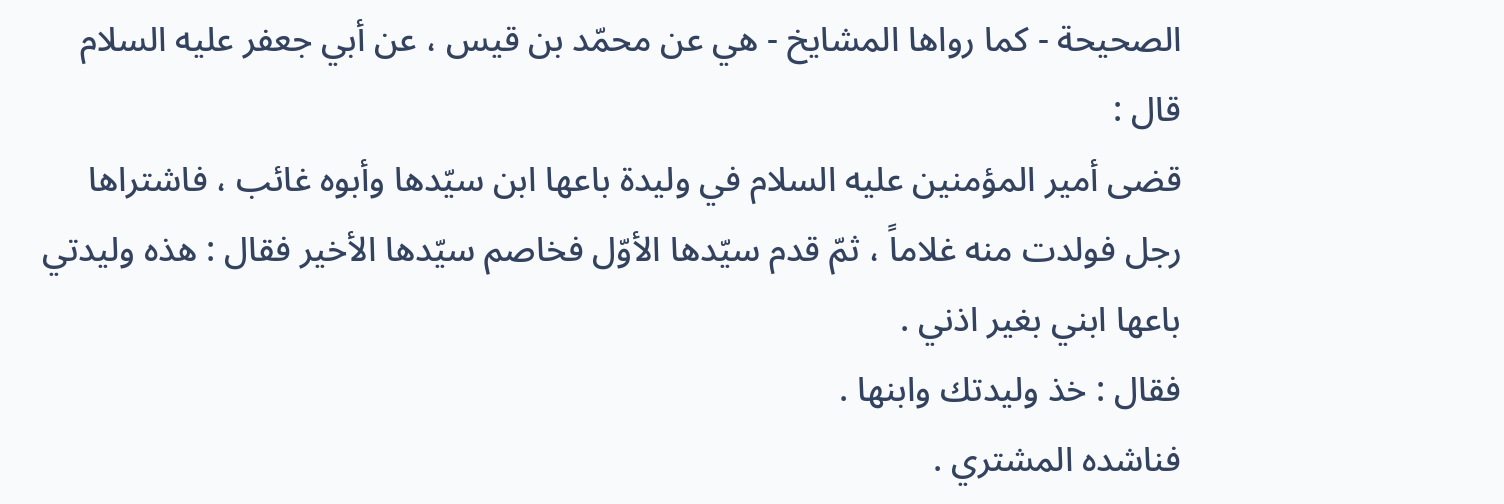الصحيحة - كما رواها المشايخ - هي عن محمّد بن قيس ، عن أبي جعفر عليه السلام قال :
قضى أمير المؤمنين عليه السلام في وليدة باعها ابن سيّدها وأبوه غائب ، فاشتراها رجل فولدت منه غلاماً ، ثمّ قدم سيّدها الأوّل فخاصم سيّدها الأخير فقال : هذه وليدتي باعها ابني بغير اذني .
فقال : خذ وليدتك وابنها .
فناشده المشتري .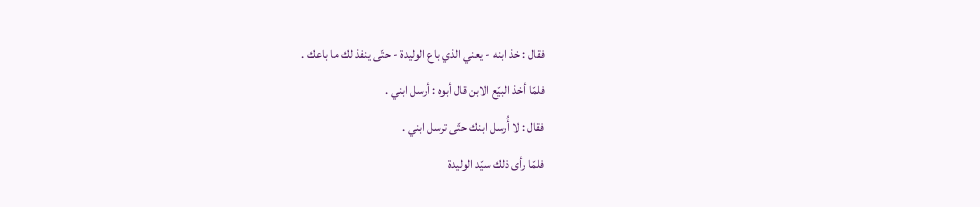فقال : خذ ابنه - يعني الذي باع الوليدة - حتّى ينفذ لك ما باعك .
فلمّا أخذ البيّع الابن قال أبوه : أرسل ابني .
فقال : لا أُرسل ابنك حتّى ترسل ابني .
فلمّا رأى ذلك سيّد الوليدة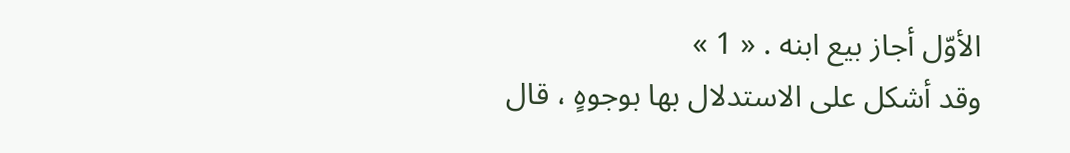الأوّل أجاز بيع ابنه . « 1 »
وقد أشكل على الاستدلال بها بوجوهٍ ، قال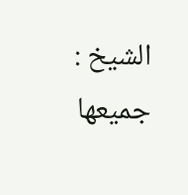الشيخ : جميعها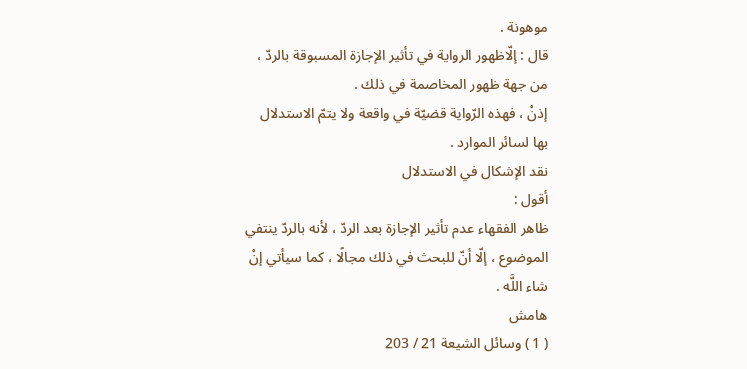موهونة .
قال : إلّاظهور الرواية في تأثير الإجازة المسبوقة بالردّ ، من جهة ظهور المخاصمة في ذلك .
إذنْ ، فهذه الرّواية قضيّة في واقعة ولا يتمّ الاستدلال بها لسائر الموارد .
نقد الإشكال في الاستدلال
أقول :
ظاهر الفقهاء عدم تأثير الإجازة بعد الردّ ، لأنه بالردّ ينتفي الموضوع ، إلّا أنّ للبحث في ذلك مجالًا ، كما سيأتي إنْ شاء اللَّه .
هامش
( 1 ) وسائل الشيعة 21 / 203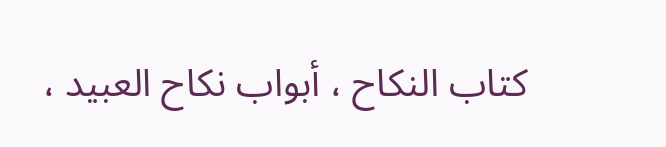كتاب النكاح ، أبواب نكاح العبيد ،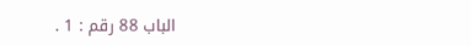الباب 88 رقم : 1 .